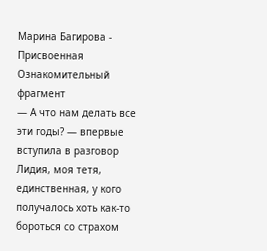Марина Багирова - Присвоенная
Ознакомительный фрагмент
— А что нам делать все эти годы? — впервые вступила в разговор Лидия, моя тетя, единственная, у кого получалось хоть как-то бороться со страхом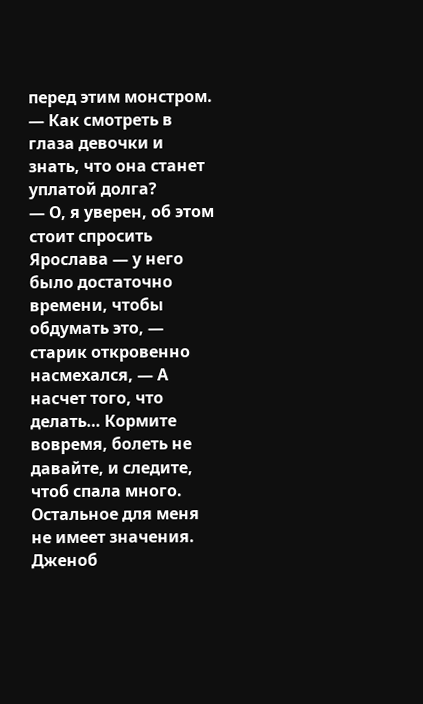перед этим монстром. — Как смотреть в глаза девочки и знать, что она станет уплатой долга?
— О, я уверен, об этом стоит спросить Ярослава — у него было достаточно времени, чтобы обдумать это, — старик откровенно насмехался, — А насчет того, что делать… Кормите вовремя, болеть не давайте, и следите, чтоб спала много. Остальное для меня не имеет значения.
Дженоб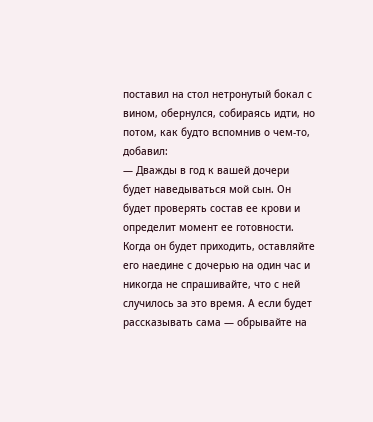поставил на стол нетронутый бокал с вином, обернулся, собираясь идти, но потом, как будто вспомнив о чем-то, добавил:
— Дважды в год к вашей дочери будет наведываться мой сын. Он будет проверять состав ее крови и определит момент ее готовности. Когда он будет приходить, оставляйте его наедине с дочерью на один час и никогда не спрашивайте, что с ней случилось за это время. А если будет рассказывать сама — обрывайте на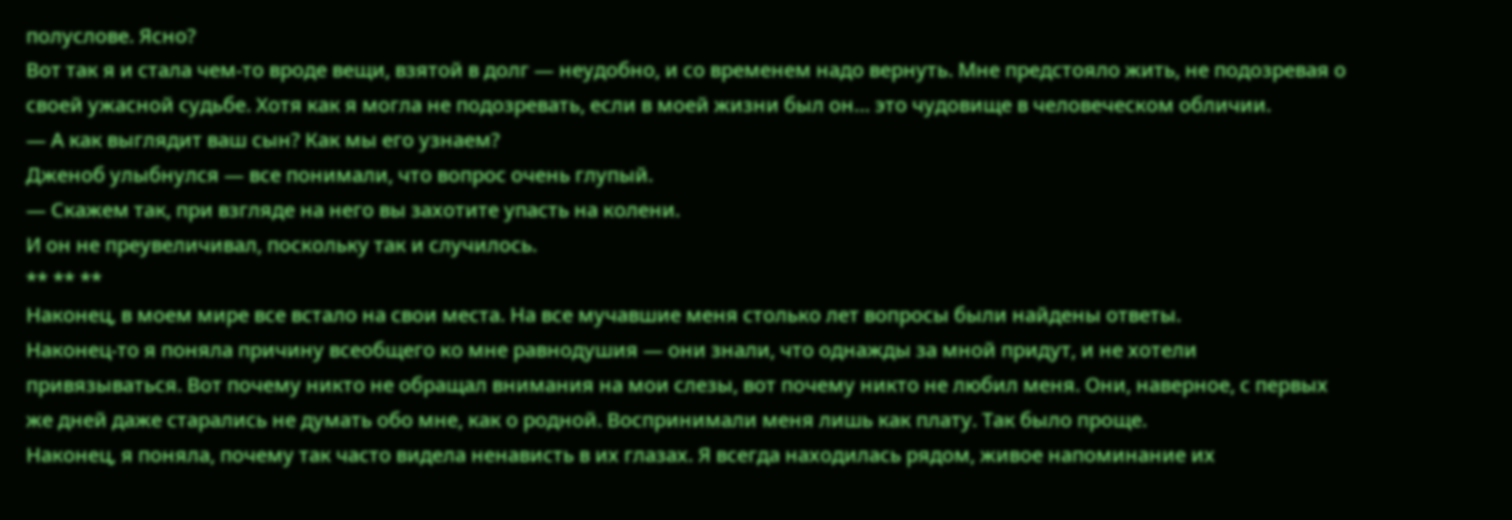полуслове. Ясно?
Вот так я и стала чем-то вроде вещи, взятой в долг — неудобно, и со временем надо вернуть. Мне предстояло жить, не подозревая о своей ужасной судьбе. Хотя как я могла не подозревать, если в моей жизни был он… это чудовище в человеческом обличии.
— А как выглядит ваш сын? Как мы его узнаем?
Дженоб улыбнулся — все понимали, что вопрос очень глупый.
— Скажем так, при взгляде на него вы захотите упасть на колени.
И он не преувеличивал, поскольку так и случилось.
** ** **
Наконец, в моем мире все встало на свои места. На все мучавшие меня столько лет вопросы были найдены ответы.
Наконец-то я поняла причину всеобщего ко мне равнодушия — они знали, что однажды за мной придут, и не хотели привязываться. Вот почему никто не обращал внимания на мои слезы, вот почему никто не любил меня. Они, наверное, с первых же дней даже старались не думать обо мне, как о родной. Воспринимали меня лишь как плату. Так было проще.
Наконец, я поняла, почему так часто видела ненависть в их глазах. Я всегда находилась рядом, живое напоминание их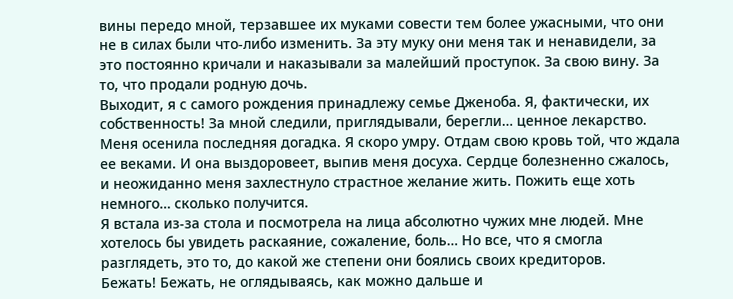вины передо мной, терзавшее их муками совести тем более ужасными, что они не в силах были что-либо изменить. За эту муку они меня так и ненавидели, за это постоянно кричали и наказывали за малейший проступок. За свою вину. За то, что продали родную дочь.
Выходит, я с самого рождения принадлежу семье Дженоба. Я, фактически, их собственность! За мной следили, приглядывали, берегли… ценное лекарство.
Меня осенила последняя догадка. Я скоро умру. Отдам свою кровь той, что ждала ее веками. И она выздоровеет, выпив меня досуха. Сердце болезненно сжалось, и неожиданно меня захлестнуло страстное желание жить. Пожить еще хоть немного… сколько получится.
Я встала из-за стола и посмотрела на лица абсолютно чужих мне людей. Мне хотелось бы увидеть раскаяние, сожаление, боль… Но все, что я смогла разглядеть, это то, до какой же степени они боялись своих кредиторов.
Бежать! Бежать, не оглядываясь, как можно дальше и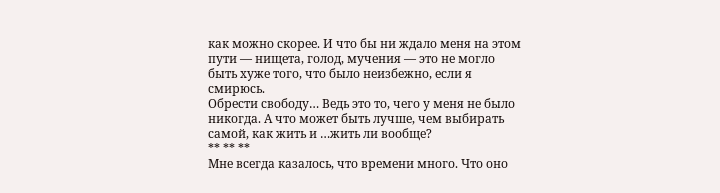как можно скорее. И что бы ни ждало меня на этом пути — нищета, голод, мучения — это не могло быть хуже того, что было неизбежно, если я смирюсь.
Обрести свободу… Ведь это то, чего у меня не было никогда. А что может быть лучше, чем выбирать самой, как жить и …жить ли вообще?
** ** **
Мне всегда казалось, что времени много. Что оно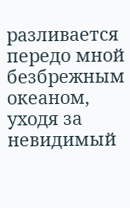разливается передо мной безбрежным океаном, уходя за невидимый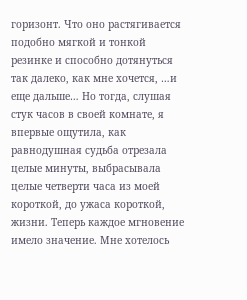горизонт. Что оно растягивается подобно мягкой и тонкой резинке и способно дотянуться так далеко, как мне хочется, …и еще дальше… Но тогда, слушая стук часов в своей комнате, я впервые ощутила, как равнодушная судьба отрезала целые минуты, выбрасывала целые четверти часа из моей короткой, до ужаса короткой, жизни. Теперь каждое мгновение имело значение. Мне хотелось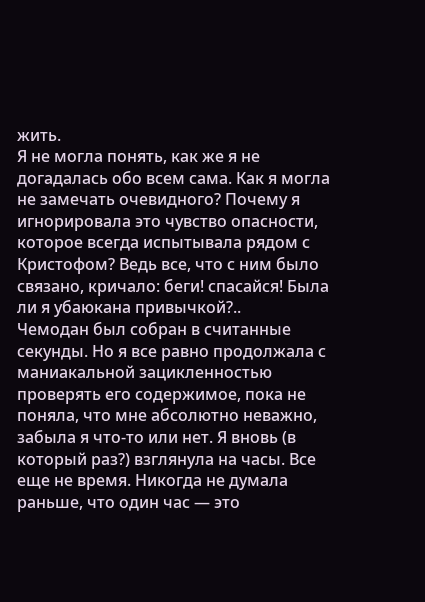жить.
Я не могла понять, как же я не догадалась обо всем сама. Как я могла не замечать очевидного? Почему я игнорировала это чувство опасности, которое всегда испытывала рядом с Кристофом? Ведь все, что с ним было связано, кричало: беги! спасайся! Была ли я убаюкана привычкой?..
Чемодан был собран в считанные секунды. Но я все равно продолжала с маниакальной зацикленностью проверять его содержимое, пока не поняла, что мне абсолютно неважно, забыла я что-то или нет. Я вновь (в который раз?) взглянула на часы. Все еще не время. Никогда не думала раньше, что один час — это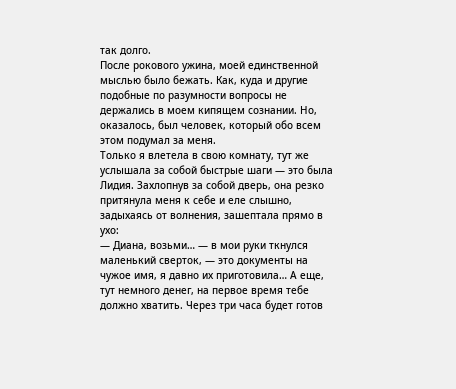так долго.
После рокового ужина, моей единственной мыслью было бежать. Как, куда и другие подобные по разумности вопросы не держались в моем кипящем сознании. Но, оказалось, был человек, который обо всем этом подумал за меня.
Только я влетела в свою комнату, тут же услышала за собой быстрые шаги — это была Лидия. Захлопнув за собой дверь, она резко притянула меня к себе и еле слышно, задыхаясь от волнения, зашептала прямо в ухо:
— Диана, возьми… — в мои руки ткнулся маленький сверток, — это документы на чужое имя, я давно их приготовила… А еще, тут немного денег, на первое время тебе должно хватить. Через три часа будет готов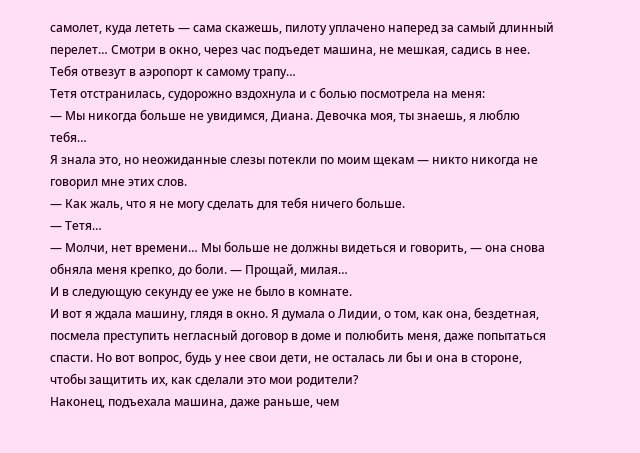самолет, куда лететь — сама скажешь, пилоту уплачено наперед за самый длинный перелет… Смотри в окно, через час подъедет машина, не мешкая, садись в нее. Тебя отвезут в аэропорт к самому трапу…
Тетя отстранилась, судорожно вздохнула и с болью посмотрела на меня:
— Мы никогда больше не увидимся, Диана. Девочка моя, ты знаешь, я люблю тебя…
Я знала это, но неожиданные слезы потекли по моим щекам — никто никогда не говорил мне этих слов.
— Как жаль, что я не могу сделать для тебя ничего больше.
— Тетя…
— Молчи, нет времени… Мы больше не должны видеться и говорить, — она снова обняла меня крепко, до боли. — Прощай, милая…
И в следующую секунду ее уже не было в комнате.
И вот я ждала машину, глядя в окно. Я думала о Лидии, о том, как она, бездетная, посмела преступить негласный договор в доме и полюбить меня, даже попытаться спасти. Но вот вопрос, будь у нее свои дети, не осталась ли бы и она в стороне, чтобы защитить их, как сделали это мои родители?
Наконец, подъехала машина, даже раньше, чем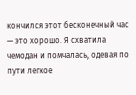кончился этот бесконечный час — это хорошо. Я схватила чемодан и помчалась, одевая по пути легкое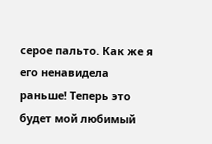серое пальто. Как же я его ненавидела раньше! Теперь это будет мой любимый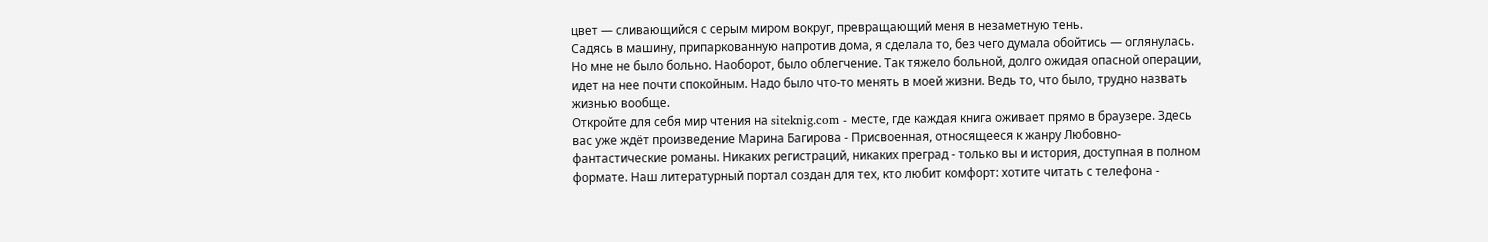цвет — сливающийся с серым миром вокруг, превращающий меня в незаметную тень.
Садясь в машину, припаркованную напротив дома, я сделала то, без чего думала обойтись — оглянулась. Но мне не было больно. Наоборот, было облегчение. Так тяжело больной, долго ожидая опасной операции, идет на нее почти спокойным. Надо было что-то менять в моей жизни. Ведь то, что было, трудно назвать жизнью вообще.
Откройте для себя мир чтения на siteknig.com - месте, где каждая книга оживает прямо в браузере. Здесь вас уже ждёт произведение Марина Багирова - Присвоенная, относящееся к жанру Любовно-фантастические романы. Никаких регистраций, никаких преград - только вы и история, доступная в полном формате. Наш литературный портал создан для тех, кто любит комфорт: хотите читать с телефона -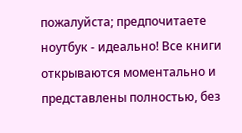пожалуйста; предпочитаете ноутбук - идеально! Все книги открываются моментально и представлены полностью, без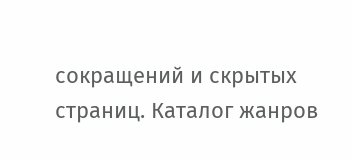сокращений и скрытых страниц. Каталог жанров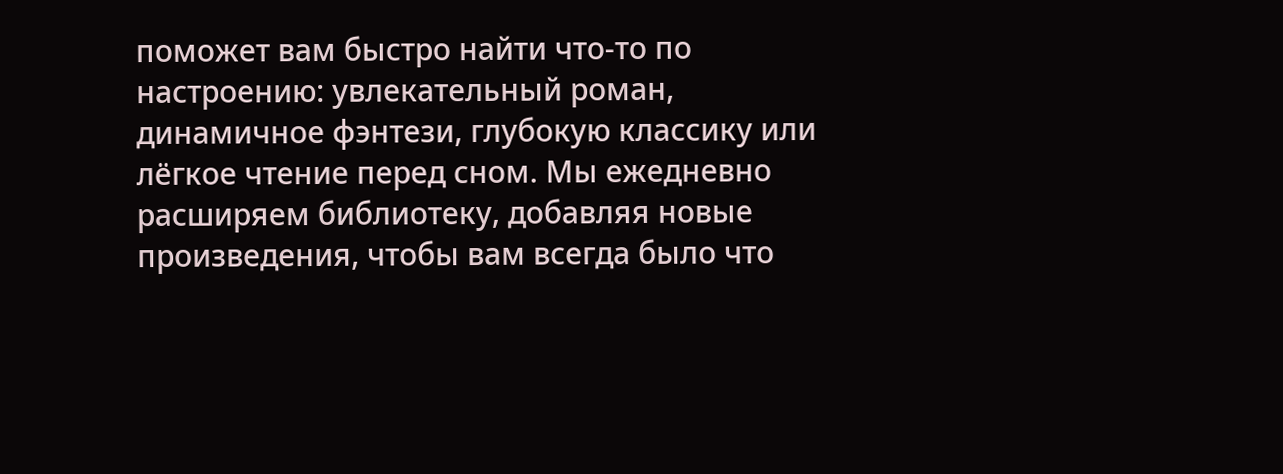поможет вам быстро найти что-то по настроению: увлекательный роман, динамичное фэнтези, глубокую классику или лёгкое чтение перед сном. Мы ежедневно расширяем библиотеку, добавляя новые произведения, чтобы вам всегда было что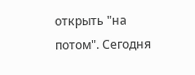открыть "на потом". Сегодня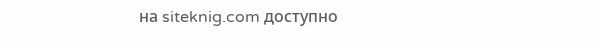на siteknig.com доступно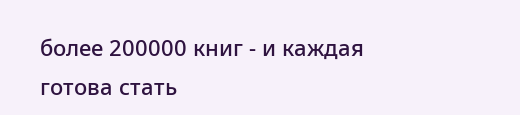более 200000 книг - и каждая готова стать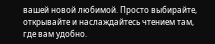вашей новой любимой. Просто выбирайте, открывайте и наслаждайтесь чтением там, где вам удобно.